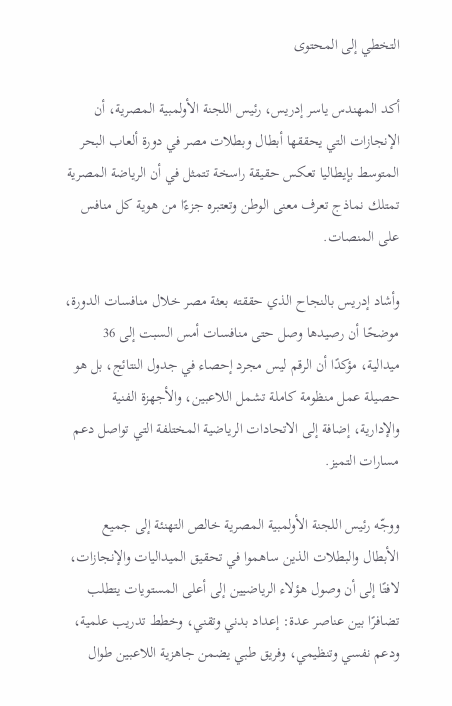التخطي إلى المحتوى

أكد المهندس ياسر إدريس، رئيس اللجنة الأولمبية المصرية، أن الإنجازات التي يحققها أبطال وبطلات مصر في دورة ألعاب البحر المتوسط بإيطاليا تعكس حقيقة راسخة تتمثل في أن الرياضة المصرية تمتلك نماذج تعرف معنى الوطن وتعتبره جزءًا من هوية كل منافس على المنصات.

وأشاد إدريس بالنجاح الذي حققته بعثة مصر خلال منافسات الدورة، موضحًا أن رصيدها وصل حتى منافسات أمس السبت إلى 36 ميدالية، مؤكدًا أن الرقم ليس مجرد إحصاء في جدول النتائج، بل هو حصيلة عمل منظومة كاملة تشمل اللاعبين، والأجهزة الفنية والإدارية، إضافة إلى الاتحادات الرياضية المختلفة التي تواصل دعم مسارات التميز.

ووجّه رئيس اللجنة الأولمبية المصرية خالص التهنئة إلى جميع الأبطال والبطلات الذين ساهموا في تحقيق الميداليات والإنجازات، لافتًا إلى أن وصول هؤلاء الرياضيين إلى أعلى المستويات يتطلب تضافرًا بين عناصر عدة: إعداد بدني وتقني، وخطط تدريب علمية، ودعم نفسي وتنظيمي، وفريق طبي يضمن جاهزية اللاعبين طوال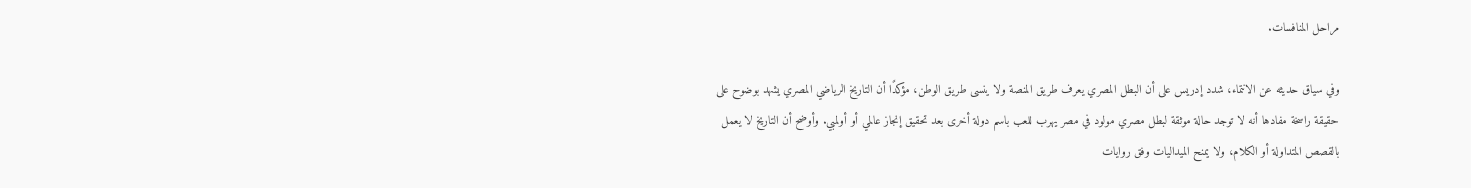مراحل المنافسات.

وفي سياق حديثه عن الانتماء، شدد إدريس على أن البطل المصري يعرف طريق المنصة ولا ينسى طريق الوطن، مؤكدًا أن التاريخ الرياضي المصري يشهد بوضوح على حقيقة راسخة مفادها أنه لا توجد حالة موثقة لبطل مصري مولود في مصر يهرب للعب باسم دولة أخرى بعد تحقيق إنجاز عالمي أو أولمبي. وأوضح أن التاريخ لا يعمل بالقصص المتداولة أو الكلام، ولا يمنح الميداليات وفق روايات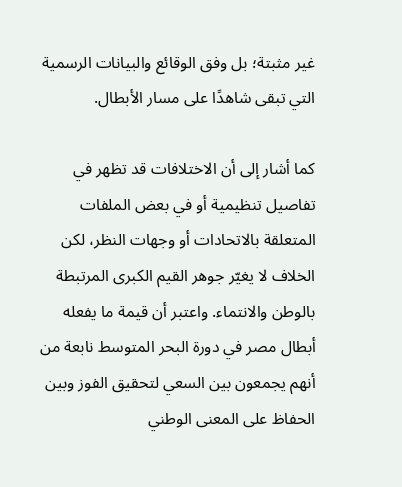غير مثبتة؛ بل وفق الوقائع والبيانات الرسمية التي تبقى شاهدًا على مسار الأبطال.

كما أشار إلى أن الاختلافات قد تظهر في تفاصيل تنظيمية أو في بعض الملفات المتعلقة بالاتحادات أو وجهات النظر، لكن الخلاف لا يغيّر جوهر القيم الكبرى المرتبطة بالوطن والانتماء. واعتبر أن قيمة ما يفعله أبطال مصر في دورة البحر المتوسط نابعة من أنهم يجمعون بين السعي لتحقيق الفوز وبين الحفاظ على المعنى الوطني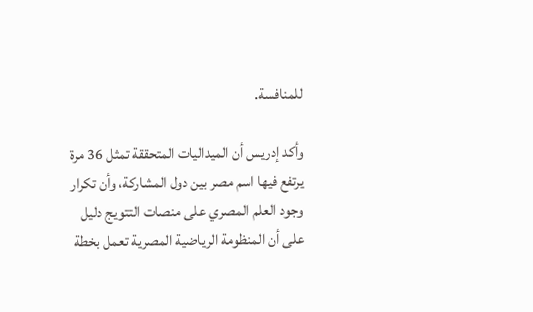للمنافسة.

وأكد إدريس أن الميداليات المتحققة تمثل 36 مرة يرتفع فيها اسم مصر بين دول المشاركة، وأن تكرار وجود العلم المصري على منصات التتويج دليل على أن المنظومة الرياضية المصرية تعمل بخطة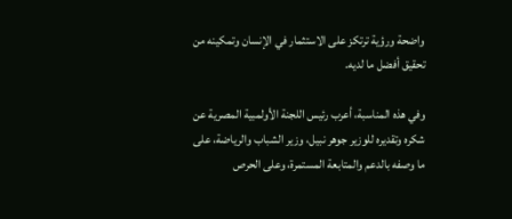واضحة ورؤية ترتكز على الاستثمار في الإنسان وتمكينه من تحقيق أفضل ما لديه.

وفي هذه المناسبة، أعرب رئيس اللجنة الأولمبية المصرية عن شكره وتقديره للوزير جوهر نبيل، وزير الشباب والرياضة، على ما وصفه بالدعم والمتابعة المستمرة، وعلى الحرص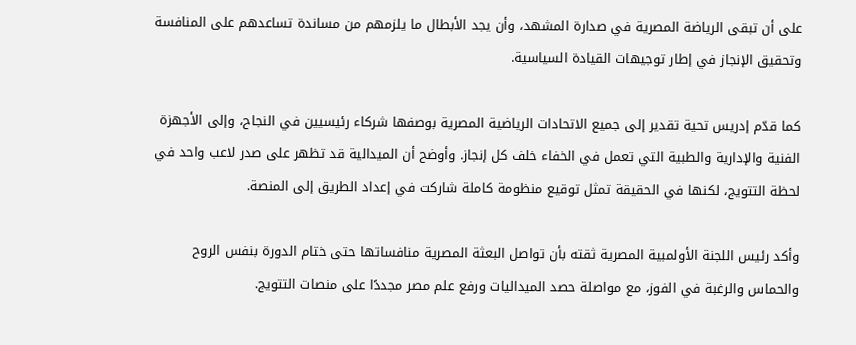على أن تبقى الرياضة المصرية في صدارة المشهد، وأن يجد الأبطال ما يلزمهم من مساندة تساعدهم على المنافسة وتحقيق الإنجاز في إطار توجيهات القيادة السياسية.

كما قدّم إدريس تحية تقدير إلى جميع الاتحادات الرياضية المصرية بوصفها شركاء رئيسيين في النجاح، وإلى الأجهزة الفنية والإدارية والطبية التي تعمل في الخفاء خلف كل إنجاز. وأوضح أن الميدالية قد تظهر على صدر لاعب واحد في لحظة التتويج، لكنها في الحقيقة تمثل توقيع منظومة كاملة شاركت في إعداد الطريق إلى المنصة.

وأكد رئيس اللجنة الأولمبية المصرية ثقته بأن تواصل البعثة المصرية منافساتها حتى ختام الدورة بنفس الروح والحماس والرغبة في الفوز، مع مواصلة حصد الميداليات ورفع علم مصر مجددًا على منصات التتويج.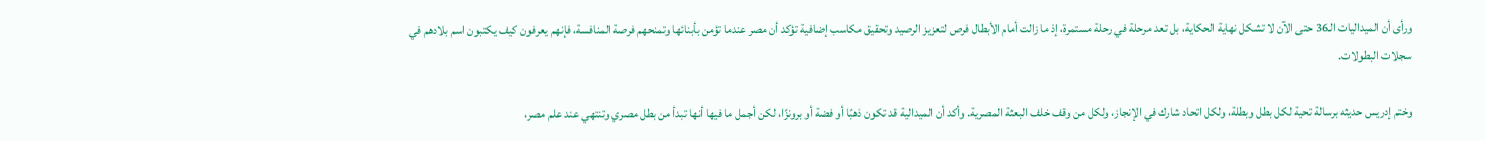ورأى أن الميداليات الـ36 حتى الآن لا تشكل نهاية الحكاية، بل تعد مرحلة في رحلة مستمرة، إذ ما زالت أمام الأبطال فرص لتعزيز الرصيد وتحقيق مكاسب إضافية تؤكد أن مصر عندما تؤمن بأبنائها وتمنحهم فرصة المنافسة، فإنهم يعرفون كيف يكتبون اسم بلادهم في سجلات البطولات.

وختم إدريس حديثه برسالة تحية لكل بطل وبطلة، ولكل اتحاد شارك في الإنجاز، ولكل من وقف خلف البعثة المصرية. وأكد أن الميدالية قد تكون ذهبًا أو فضة أو برونزًا، لكن أجمل ما فيها أنها تبدأ من بطل مصري وتنتهي عند علم مصر،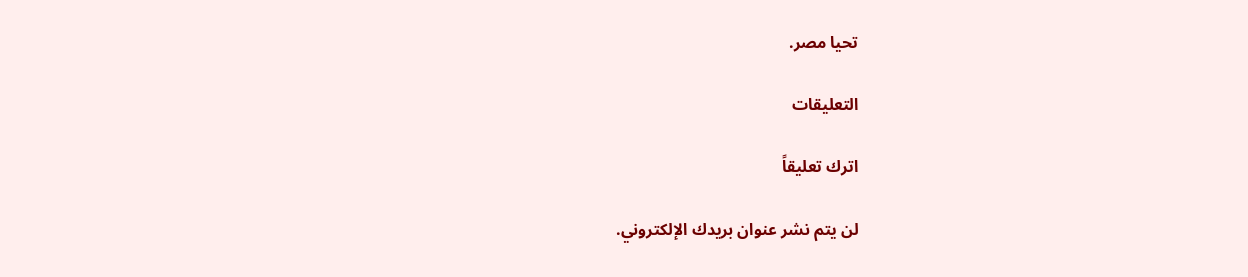تحيا مصر.

التعليقات

اترك تعليقاً

لن يتم نشر عنوان بريدك الإلكتروني.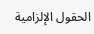الحقول الإلزامية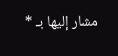مشار إليها بـ *